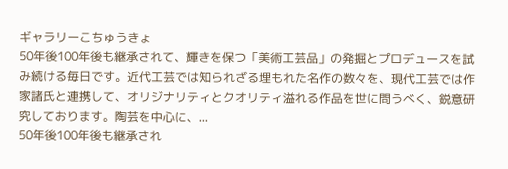ギャラリーこちゅうきょ
50年後100年後も継承されて、輝きを保つ「美術工芸品」の発掘とプロデュースを試み続ける毎日です。近代工芸では知られざる埋もれた名作の数々を、現代工芸では作家諸氏と連携して、オリジナリティとクオリティ溢れる作品を世に問うべく、鋭意研究しております。陶芸を中心に、...
50年後100年後も継承され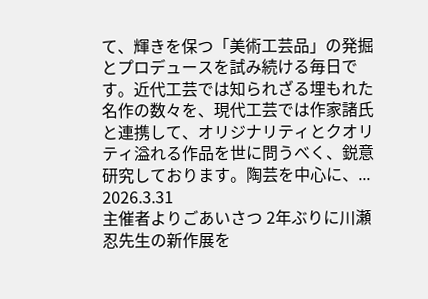て、輝きを保つ「美術工芸品」の発掘とプロデュースを試み続ける毎日です。近代工芸では知られざる埋もれた名作の数々を、現代工芸では作家諸氏と連携して、オリジナリティとクオリティ溢れる作品を世に問うべく、鋭意研究しております。陶芸を中心に、...
2026.3.31
主催者よりごあいさつ 2年ぶりに川瀬忍先生の新作展を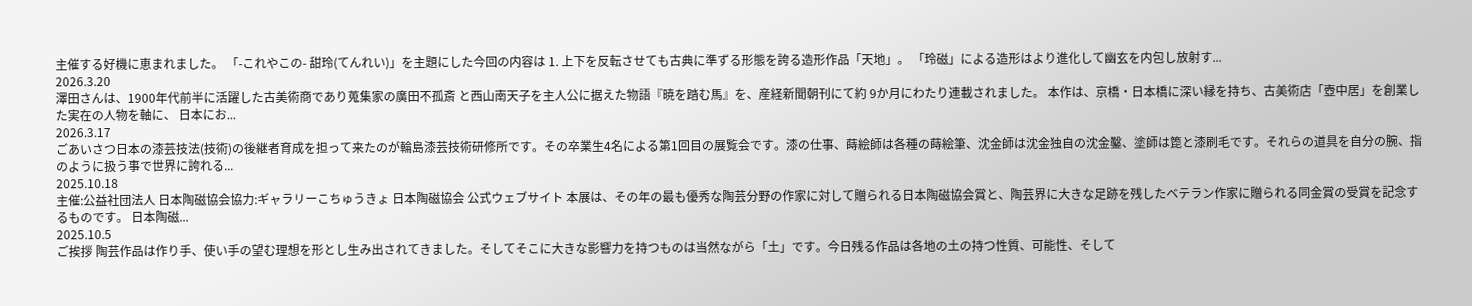主催する好機に恵まれました。 「-これやこの- 甜玲(てんれい)」を主題にした今回の内容は 1. 上下を反転させても古典に準ずる形態を誇る造形作品「天地」。 「玲磁」による造形はより進化して幽玄を内包し放射す...
2026.3.20
澤田さんは、1900年代前半に活躍した古美術商であり蒐集家の廣田不孤斎 と西山南天子を主人公に据えた物語『暁を踏む馬』を、産経新聞朝刊にて約 9か月にわたり連載されました。 本作は、京橋・日本橋に深い縁を持ち、古美術店「壺中居」を創業した実在の人物を軸に、 日本にお...
2026.3.17
ごあいさつ日本の漆芸技法(技術)の後継者育成を担って来たのが輪島漆芸技術研修所です。その卒業生4名による第1回目の展覧会です。漆の仕事、蒔絵師は各種の蒔絵筆、沈金師は沈金独自の沈金鑿、塗師は箆と漆刷毛です。それらの道具を自分の腕、指のように扱う事で世界に誇れる...
2025.10.18
主催:公益社団法人 日本陶磁協会協力:ギャラリーこちゅうきょ 日本陶磁協会 公式ウェブサイト 本展は、その年の最も優秀な陶芸分野の作家に対して贈られる日本陶磁協会賞と、陶芸界に大きな足跡を残したベテラン作家に贈られる同金賞の受賞を記念するものです。 日本陶磁...
2025.10.5
ご挨拶 陶芸作品は作り手、使い手の望む理想を形とし生み出されてきました。そしてそこに大きな影響力を持つものは当然ながら「土」です。今日残る作品は各地の土の持つ性質、可能性、そして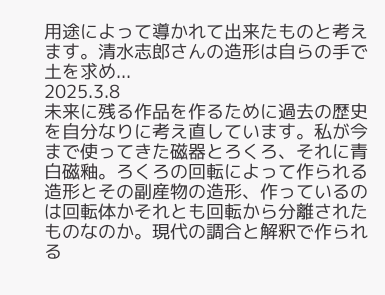用途によって導かれて出来たものと考えます。清水志郎さんの造形は自らの手で土を求め...
2025.3.8
未来に残る作品を作るために過去の歴史を自分なりに考え直しています。私が今まで使ってきた磁器とろくろ、それに青白磁釉。ろくろの回転によって作られる造形とその副産物の造形、作っているのは回転体かそれとも回転から分離されたものなのか。現代の調合と解釈で作られる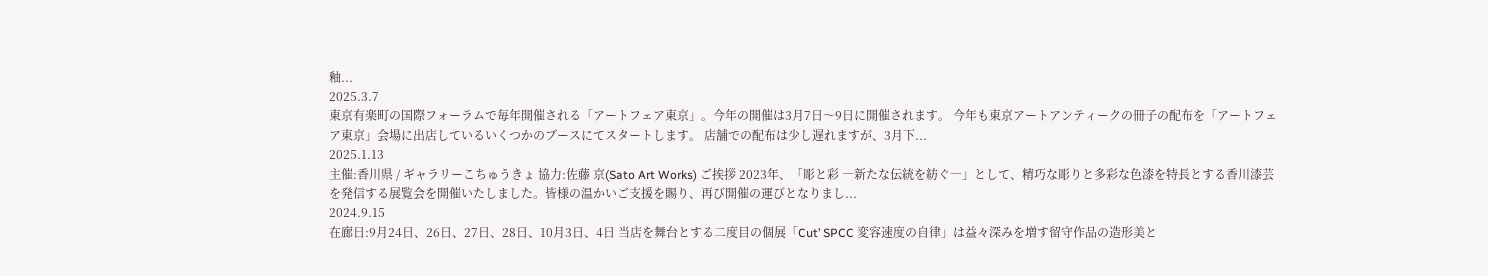釉...
2025.3.7
東京有楽町の国際フォーラムで毎年開催される「アートフェア東京」。今年の開催は3月7日〜9日に開催されます。 今年も東京アートアンティークの冊子の配布を「アートフェア東京」会場に出店しているいくつかのブースにてスタートします。 店舗での配布は少し遅れますが、3月下...
2025.1.13
主催:香川県 / ギャラリーこちゅうきょ 協力:佐藤 京(Sato Art Works) ご挨拶 2023年、「彫と彩 ―新たな伝統を紡ぐ―」として、精巧な彫りと多彩な色漆を特長とする香川漆芸を発信する展覧会を開催いたしました。皆様の温かいご支援を賜り、再び開催の運びとなりまし...
2024.9.15
在廊日:9月24日、26日、27日、28日、10月3日、4日 当店を舞台とする二度目の個展「Cut’ SPCC 変容速度の自律」は益々深みを増す留守作品の造形美と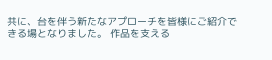共に、台を伴う新たなアプローチを皆様にご紹介できる場となりました。 作品を支える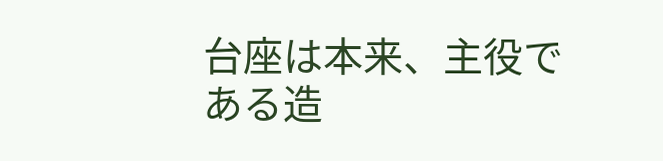台座は本来、主役である造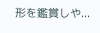形を鑑賞しや...